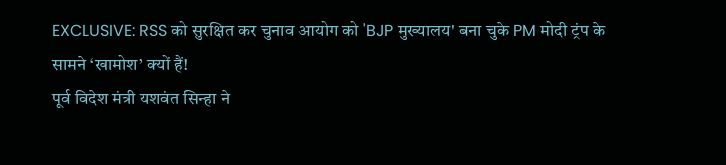EXCLUSIVE: RSS को सुरक्षित कर चुनाव आयोग को 'BJP मुख्यालय' बना चुके PM मोदी ट्रंप के सामने ‘खामोश’ क्यों हैं!
पूर्व विदेश मंत्री यशवंत सिन्हा ने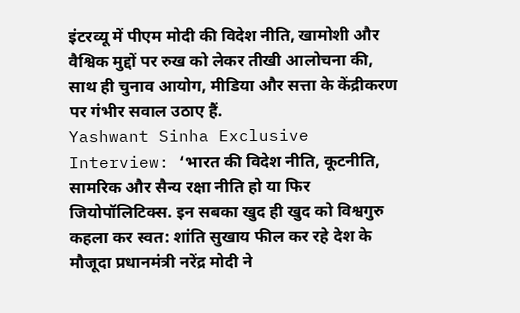इंटरव्यू में पीएम मोदी की विदेश नीति, खामोशी और वैश्विक मुद्दों पर रुख को लेकर तीखी आलोचना की, साथ ही चुनाव आयोग, मीडिया और सत्ता के केंद्रीकरण पर गंभीर सवाल उठाए हैं.
Yashwant Sinha Exclusive Interview: ‘भारत की विदेश नीति, कूटनीति, सामरिक और सैन्य रक्षा नीति हो या फिर जियोपॉलिटिक्स. इन सबका खुद ही खुद को विश्वगुरु कहला कर स्वत: शांति सुखाय फील कर रहे देश के मौजूदा प्रधानमंत्री नरेंद्र मोदी ने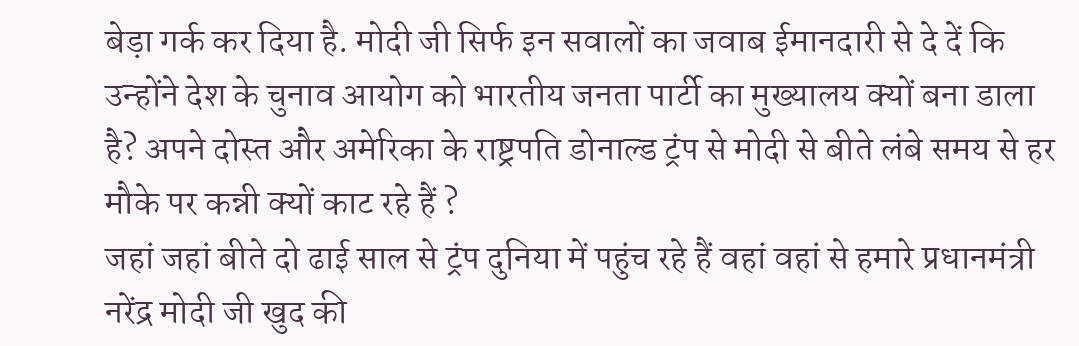बेड़ा गर्क कर दिया है. मोदी जी सिर्फ इन सवालों का जवाब ईमानदारी से दे दें कि उन्होंने देश के चुनाव आयोग को भारतीय जनता पार्टी का मुख्यालय क्यों बना डाला है? अपने दोस्त और अमेरिका के राष्ट्रपति डोनाल्ड ट्रंप से मोदी से बीते लंबे समय से हर मौके पर कन्नी क्यों काट रहे हैं ?
जहां जहां बीते दो ढाई साल से ट्रंप दुनिया में पहुंच रहे हैं वहां वहां से हमारे प्रधानमंत्री नरेंद्र मोदी जी खुद की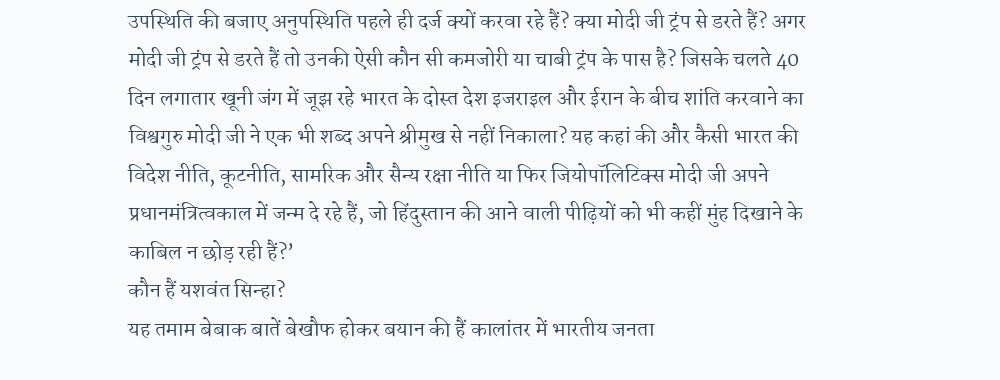उपस्थिति की बजाए अनुपस्थिति पहले ही दर्ज क्यों करवा रहे हैं? क्या मोदी जी ट्रंप से डरते हैं? अगर मोदी जी ट्रंप से डरते हैं तो उनकी ऐसी कौन सी कमजोरी या चाबी ट्रंप के पास है? जिसके चलते 40 दिन लगातार खूनी जंग में जूझ रहे भारत के दोस्त देश इजराइल और ईरान के बीच शांति करवाने का विश्वगुरु मोदी जी ने एक भी शब्द अपने श्रीमुख से नहीं निकाला? यह कहां की और कैसी भारत की विदेश नीति, कूटनीति, सामरिक और सैन्य रक्षा नीति या फिर जियोपॉलिटिक्स मोदी जी अपने प्रधानमंत्रित्वकाल में जन्म दे रहे हैं, जो हिंदुस्तान की आने वाली पीढ़ियों को भी कहीं मुंह दिखाने के काबिल न छोड़ रही हैं?’
कौन हैं यशवंत सिन्हा?
यह तमाम बेबाक बातें बेखौफ होकर बयान की हैं कालांतर में भारतीय जनता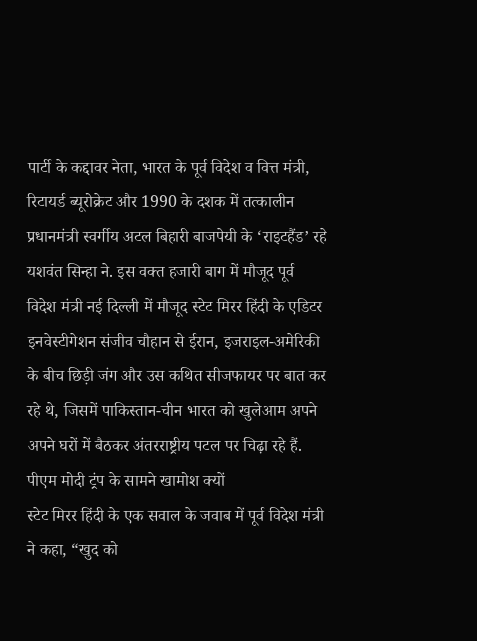पार्टी के कद्दावर नेता, भारत के पूर्व विदेश व वित्त मंत्री, रिटायर्ड ब्यूरोक्रेट और 1990 के दशक में तत्कालीन प्रधानमंत्री स्वर्गीय अटल बिहारी बाजपेयी के ‘राइटहैंड’ रहे यशवंत सिन्हा ने. इस वक्त हजारी बाग में मौजूद पूर्व विदेश मंत्री नई दिल्ली में मौजूद स्टेट मिरर हिंदी के एडिटर इनवेस्टीगेशन संजीव चौहान से ईरान, इजराइल-अमेरिकी के बीच छिड़ी जंग और उस कथित सीजफायर पर बात कर रहे थे, जिसमें पाकिस्तान-चीन भारत को खुलेआम अपने अपने घरों में बैठकर अंतरराष्ट्रीय पटल पर चिढ़ा रहे हैं.
पीएम मोदी ट्रंप के सामने खामोश क्यों
स्टेट मिरर हिंदी के एक सवाल के जवाब में पूर्व विदेश मंत्री ने कहा, “खुद को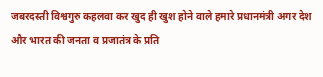जबरदस्ती विश्वगुरु कहलवा कर खुद ही खुश होने वाले हमारे प्रधानमंत्री अगर देश और भारत की जनता व प्रजातंत्र के प्रति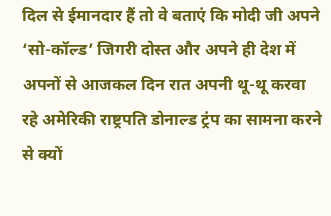दिल से ईमानदार हैं तो वे बताएं कि मोदी जी अपने ‘सो-कॉल्ड’ जिगरी दोस्त और अपने ही देश में अपनों से आजकल दिन रात अपनी थू-थू करवा रहे अमेरिकी राष्ट्रपति डोनाल्ड ट्रंप का सामना करने से क्यों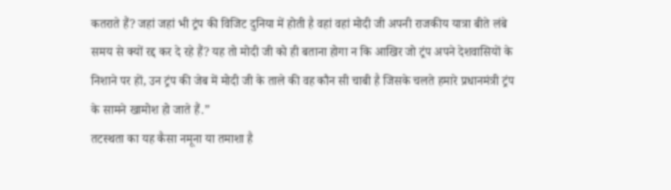कतराते हैं? जहां जहां भी ट्रंप की विजिट दुनिया में होती है वहां वहां मोदी जी अपनी राजकीय यात्रा बीते लंबे समय से क्यों रद्द कर दे रहे हैं? यह तो मोदी जी को ही बताना होगा न कि आखिर जो ट्रंप अपने देशवासियों के निशाने पर हों, उन ट्रंप की जेब में मोदी जी के ताले की वह कौन सी चाबी है जिसके चलते हमारे प्रधानमंत्री ट्रंप के सामने खामोश हो जाते हैं.”
तटस्थता का यह कैसा नमूना या तमाशा है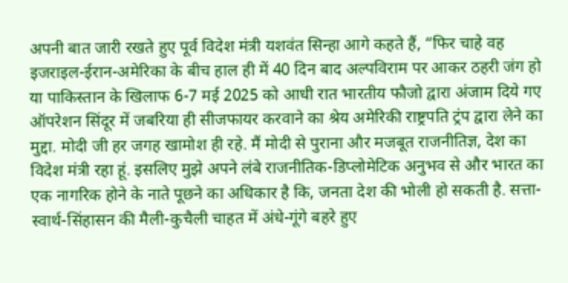अपनी बात जारी रखते हुए पूर्व विदेश मंत्री यशवंत सिन्हा आगे कहते हैं, “फिर चाहे वह इजराइल-ईरान-अमेरिका के बीच हाल ही में 40 दिन बाद अल्पविराम पर आकर ठहरी जंग हो या पाकिस्तान के खिलाफ 6-7 मई 2025 को आधी रात भारतीय फौजो द्वारा अंजाम दिये गए ऑपरेशन सिंदूर में जबरिया ही सीजफायर करवाने का श्रेय अमेरिकी राष्ट्रपति ट्रंप द्वारा लेने का मुद्दा. मोदी जी हर जगह खामोश ही रहे. मैं मोदी से पुराना और मजबूत राजनीतिज्ञ, देश का विदेश मंत्री रहा हूं. इसलिए मुझे अपने लंबे राजनीतिक-डिप्लोमेटिक अनुभव से और भारत का एक नागरिक होने के नाते पूछने का अधिकार है कि, जनता देश की भोली हो सकती है. सत्ता-स्वार्थ-सिंहासन की मैली-कुचैली चाहत में अंधे-गूंगे बहरे हुए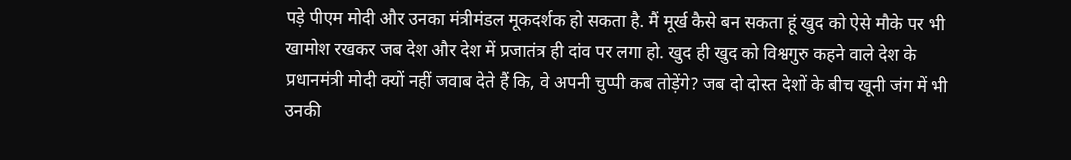पड़े पीएम मोदी और उनका मंत्रीमंडल मूकदर्शक हो सकता है. मैं मूर्ख कैसे बन सकता हूं खुद को ऐसे मौके पर भी खामोश रखकर जब देश और देश में प्रजातंत्र ही दांव पर लगा हो. खुद ही खुद को विश्वगुरु कहने वाले देश के प्रधानमंत्री मोदी क्यों नहीं जवाब देते हैं कि, वे अपनी चुप्पी कब तोड़ेंगे? जब दो दोस्त देशों के बीच खूनी जंग में भी उनकी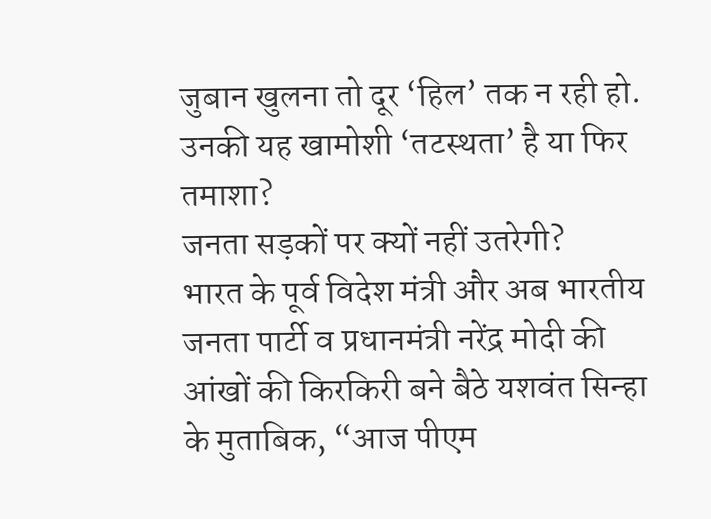जुबान खुलना तो दूर ‘हिल’ तक न रही हो. उनकी यह खामोशी ‘तटस्थता’ है या फिर तमाशा?
जनता सड़कों पर क्यों नहीं उतरेगी?
भारत के पूर्व विदेश मंत्री और अब भारतीय जनता पार्टी व प्रधानमंत्री नरेंद्र मोदी की आंखों की किरकिरी बने बैठे यशवंत सिन्हा के मुताबिक, “आज पीएम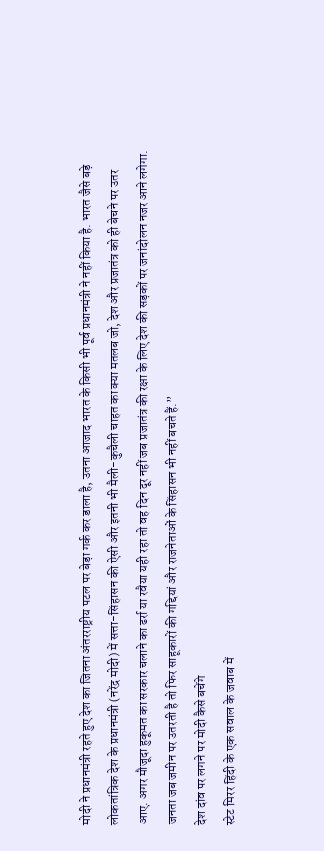मोदी ने प्रधानमंत्री रहते हुए देश का जितना अंतरराष्ट्रीय पटल पर बेड़ा गर्क कर डाला है, उतना आजाद भारत के किसी भी पूर्व प्रधानमंत्री ने नहीं किया है. भारत जैसे बड़े लोकतांत्रिक देश के प्रधानमंत्री (नरेंद्र मोदी) में सत्ता-सिंहासन की ऐसी और इतनी भी मैली-कुचैली चाहत का क्या मतलब जो, देश और प्रजातंत्र को ही बेचने पर उतर आए. अगर मौजूदा हुकूमत का सरकार चलाने का ढर्रा या रवैया यही रहा तो वह दिन दूर नहीं जब प्रजातंत्र की रक्षा के लिए देश की सड़कों पर जनांदोलन नजर आने लगेगा. जनता जब जमीन पर उतरती है तो फिर साहूकारों की गद्दियां और राजनेताओं के सिंहासन भी नहीं बचते हैं.”
देश दांव पर लगने पर मोदी कैसे बचेंगे
स्टेट मिरर हिंदी के एक सवाल के जवाब में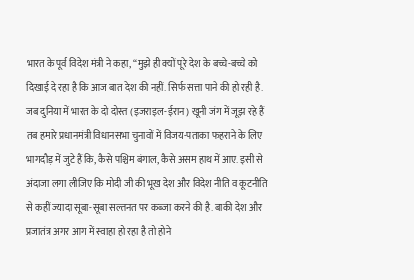भारत के पूर्व विदेश मंत्री ने कहा, “मुझे ही क्यों पूरे देश के बच्चे-बच्चे को दिखाई दे रहा है कि आज बात देश की नहीं. सिर्फ सत्ता पाने की हो रही है. जब दुनिया में भारत के दो दोस्त (इजराइल-ईरान) खूनी जंग में जूझ रहे हैं तब हमारे प्रधानमंत्री विधानसभा चुनावों में विजय-पताका फहराने के लिए भागदौड़ में जुटे हैं कि, कैसे पश्चिम बंगाल, कैसे असम हाथ में आए. इसी से अंदाजा लगा लीजिए कि मोदी जी की भूख देश और विदेश नीति व कूटनीति से कहीं ज्यादा सूबा-सूबा सल्तनत पर कब्जा करने की है. बाकी देश और प्रजातंत्र अगर आग में स्वाहा हो रहा है तो होने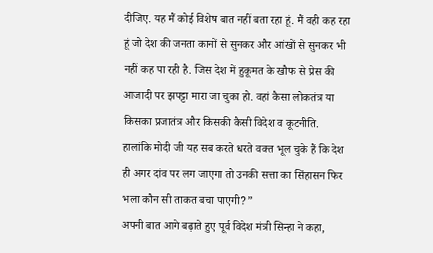दीजिए. यह मैं कोई विशेष बात नहीं बता रहा हूं. मैं वही कह रहा हूं जो देश की जनता कानों से सुनकर और आंखों से सुनकर भी नहीं कह पा रही है. जिस देश में हुकूमत के खौफ से प्रेस की आजादी पर झपट्टा मारा जा चुका हो. वहां कैसा लोकतंत्र या किसका प्रजातंत्र और किसकी कैसी विदेश व कूटनीति. हालांकि मोदी जी यह सब करते धरते वक्त भूल चुके हैं कि देश ही अगर दांव पर लग जाएगा तो उनकी सत्ता का सिंहासन फिर भला कौन सी ताकत बचा पाएगी?”
अपनी बात आगे बढ़ाते हुए पूर्व विदेश मंत्री सिन्हा ने कहा,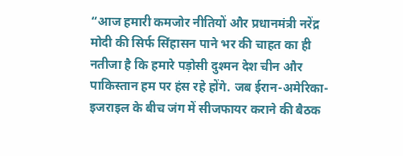“आज हमारी कमजोर नीतियों और प्रधानमंत्री नरेंद्र मोदी की सिर्फ सिंहासन पाने भर की चाहत का ही नतीजा है कि हमारे पड़ोसी दुश्मन देश चीन और पाकिस्तान हम पर हंस रहे होंगे. जब ईरान-अमेरिका-इजराइल के बीच जंग में सीजफायर कराने की बैठक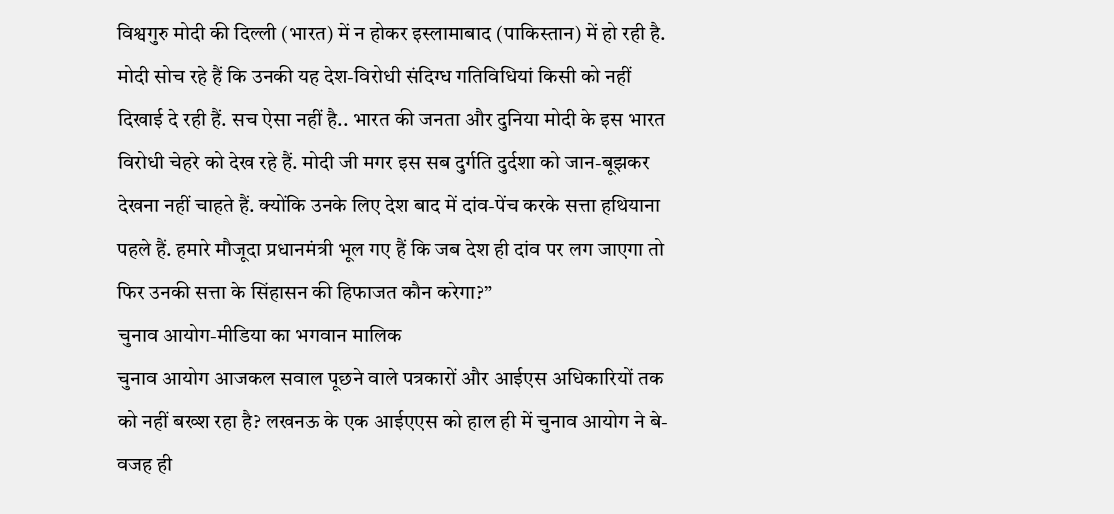विश्वगुरु मोदी की दिल्ली (भारत) में न होकर इस्लामाबाद (पाकिस्तान) में हो रही है. मोदी सोच रहे हैं कि उनकी यह देश-विरोधी संदिग्ध गतिविधियां किसी को नहीं दिखाई दे रही हैं. सच ऐसा नहीं है.. भारत की जनता और दुनिया मोदी के इस भारत विरोधी चेहरे को देख रहे हैं. मोदी जी मगर इस सब दुर्गति दुर्दशा को जान-बूझकर देखना नहीं चाहते हैं. क्योंकि उनके लिए देश बाद में दांव-पेंच करके सत्ता हथियाना पहले हैं. हमारे मौजूदा प्रधानमंत्री भूल गए हैं कि जब देश ही दांव पर लग जाएगा तो फिर उनकी सत्ता के सिंहासन की हिफाजत कौन करेगा?”
चुनाव आयोग-मीडिया का भगवान मालिक
चुनाव आयोग आजकल सवाल पूछने वाले पत्रकारों और आईएस अधिकारियों तक को नहीं बख्श रहा है? लखनऊ के एक आईएएस को हाल ही में चुनाव आयोग ने बे-वजह ही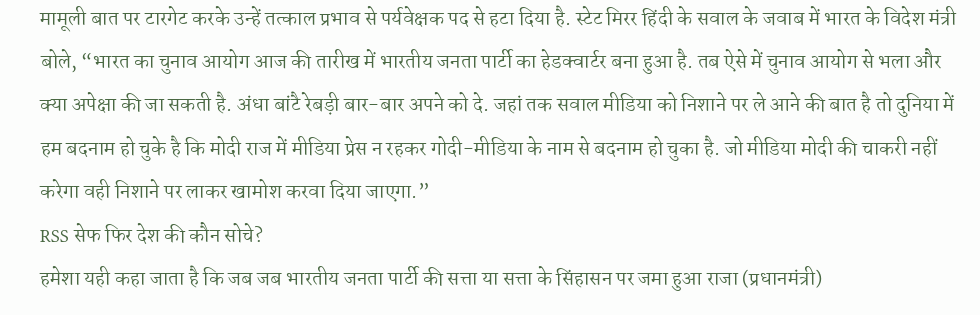मामूली बात पर टारगेट करके उन्हें तत्काल प्रभाव से पर्यवेक्षक पद से हटा दिया है. स्टेट मिरर हिंदी के सवाल के जवाब में भारत के विदेश मंत्री बोले, “भारत का चुनाव आयोग आज की तारीख में भारतीय जनता पार्टी का हेडक्वार्टर बना हुआ है. तब ऐसे में चुनाव आयोग से भला और क्या अपेक्षा की जा सकती है. अंधा बांटै रेबड़ी बार-बार अपने को दे. जहां तक सवाल मीडिया को निशाने पर ले आने की बात है तो दुनिया में हम बदनाम हो चुके है कि मोदी राज में मीडिया प्रेस न रहकर गोदी-मीडिया के नाम से बदनाम हो चुका है. जो मीडिया मोदी की चाकरी नहीं करेगा वही निशाने पर लाकर खामोश करवा दिया जाएगा.”
RSS सेफ फिर देश की कौन सोचे?
हमेशा यही कहा जाता है कि जब जब भारतीय जनता पार्टी की सत्ता या सत्ता के सिंहासन पर जमा हुआ राजा (प्रधानमंत्री)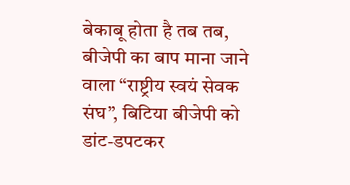बेकाबू होता है तब तब, बीजेपी का बाप माना जाने वाला “राष्ट्रीय स्वयं सेवक संघ”, बिटिया बीजेपी को डांट-डपटकर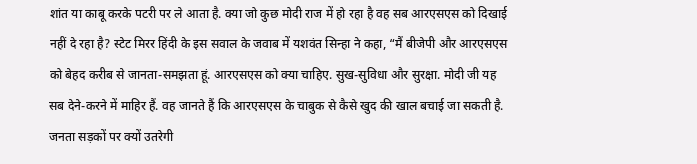शांत या काबू करके पटरी पर ले आता है. क्या जो कुछ मोदी राज में हो रहा है वह सब आरएसएस को दिखाई नहीं दे रहा है? स्टेट मिरर हिंदी के इस सवाल के जवाब में यशवंत सिन्हा ने कहा, “मैं बीजेपी और आरएसएस को बेहद करीब से जानता-समझता हूं. आरएसएस को क्या चाहिए. सुख-सुविधा और सुरक्षा. मोदी जी यह सब देने-करने में माहिर हैं. वह जानते हैं कि आरएसएस के चाबुक से कैसे खुद की खाल बचाई जा सकती है.
जनता सड़कों पर क्यों उतरेगी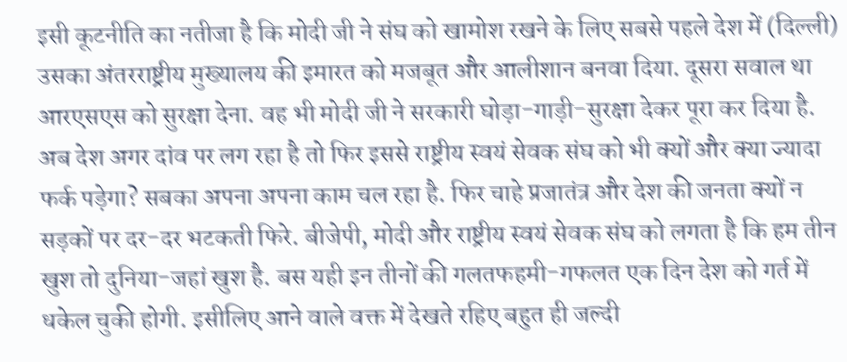इसी कूटनीति का नतीजा है कि मोदी जी ने संघ को खामोश रखने के लिए सबसे पहले देश में (दिल्ली) उसका अंतरराष्ट्रीय मुख्यालय की इमारत को मजबूत और आलीशान बनवा दिया. दूसरा सवाल था आरएसएस को सुरक्षा देना. वह भी मोदी जी ने सरकारी घोड़ा-गाड़ी-सुरक्षा देकर पूरा कर दिया है. अब देश अगर दांव पर लग रहा है तो फिर इससे राष्ट्रीय स्वयं सेवक संघ को भी क्यों और क्या ज्यादा फर्क पड़ेगा? सबका अपना अपना काम चल रहा है. फिर चाहे प्रजातंत्र और देश की जनता क्यों न सड़कों पर दर-दर भटकती फिरे. बीजेपी, मोदी और राष्ट्रीय स्वयं सेवक संघ को लगता है कि हम तीन खुश तो दुनिया-जहां खुश है. बस यही इन तीनों की गलतफहमी-गफलत एक दिन देश को गर्त में धकेल चुकी होगी. इसीलिए आने वाले वक्त में देखते रहिए बहुत ही जल्दी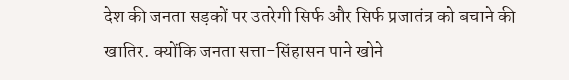देश की जनता सड़कों पर उतरेगी सिर्फ और सिर्फ प्रजातंत्र को बचाने की खातिर. क्योंकि जनता सत्ता-सिंहासन पाने खोने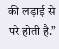की लड़ाई से परे होती है.”